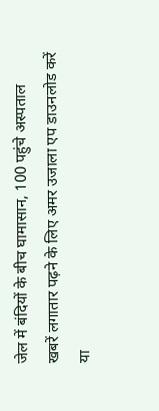जेल में बंदियों के बीच घामासान, 100 पहुंचे अस्पताल
खबरें लगातार पढ़ने के लिए अमर उजाला एप डाउनलोड करें
या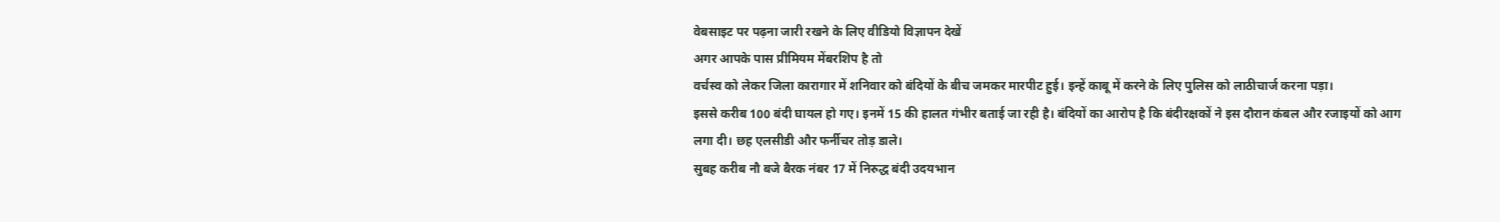वेबसाइट पर पढ़ना जारी रखने के लिए वीडियो विज्ञापन देखें
अगर आपके पास प्रीमियम मेंबरशिप है तो
वर्चस्व को लेकर जिला कारागार में शनिवार को बंदियों के बीच जमकर मारपीट हुई। इन्हें काबू में करने के लिए पुलिस को लाठीचार्ज करना पड़ा।
इससे करीब 100 बंदी घायल हो गए। इनमें 15 की हालत गंभीर बताई जा रही है। बंदियों का आरोप है कि बंदीरक्षकों ने इस दौरान कंबल और रजाइयों को आग लगा दी। छह एलसीडी और फर्नीचर तोड़ डाले।
सुबह करीब नौ बजे बैरक नंबर 17 में निरुद्ध बंदी उदयभान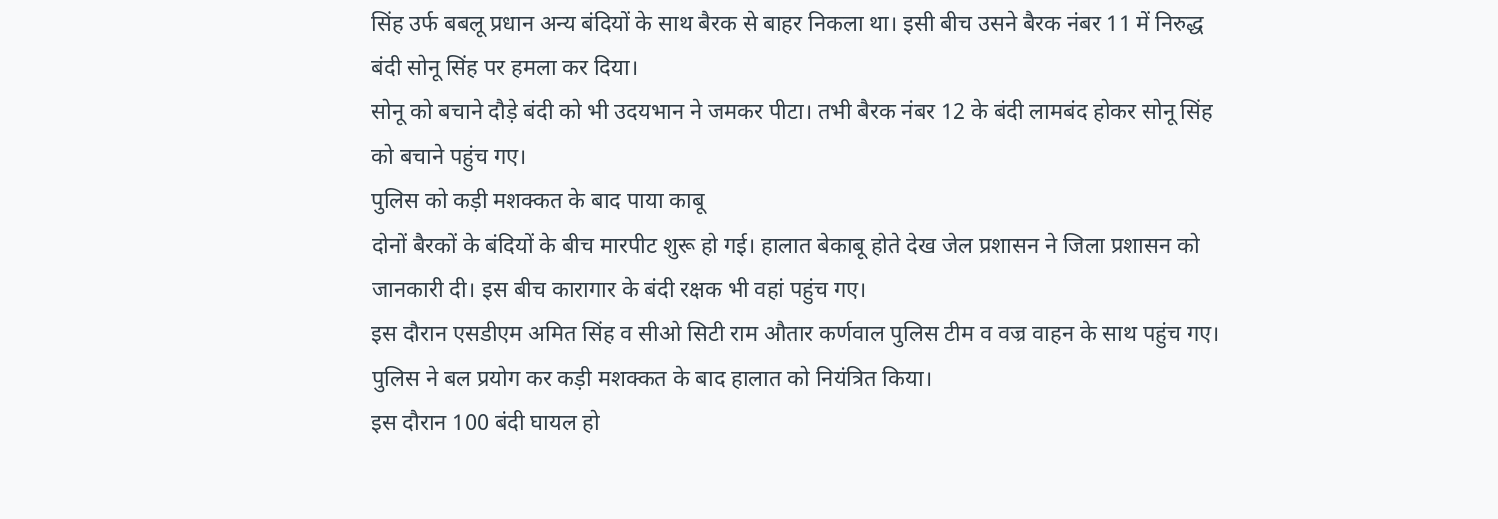सिंह उर्फ बबलू प्रधान अन्य बंदियों के साथ बैरक से बाहर निकला था। इसी बीच उसने बैरक नंबर 11 में निरुद्ध बंदी सोनू सिंह पर हमला कर दिया।
सोनू को बचाने दौड़े बंदी को भी उदयभान ने जमकर पीटा। तभी बैरक नंबर 12 के बंदी लामबंद होकर सोनू सिंह को बचाने पहुंच गए।
पुलिस को कड़ी मशक्कत के बाद पाया काबू
दोनों बैरकों के बंदियों के बीच मारपीट शुरू हो गई। हालात बेकाबू होते देख जेल प्रशासन ने जिला प्रशासन को जानकारी दी। इस बीच कारागार के बंदी रक्षक भी वहां पहुंच गए।
इस दौरान एसडीएम अमित सिंह व सीओ सिटी राम औतार कर्णवाल पुलिस टीम व वज्र वाहन के साथ पहुंच गए। पुलिस ने बल प्रयोग कर कड़ी मशक्कत के बाद हालात को नियंत्रित किया।
इस दौरान 100 बंदी घायल हो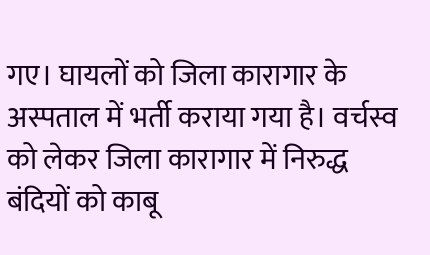गए। घायलों को जिला कारागार के अस्पताल में भर्ती कराया गया है। वर्चस्व को लेकर जिला कारागार में निरुद्ध बंदियों को काबू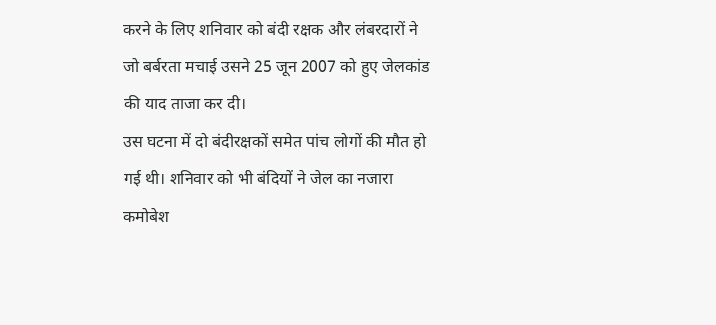करने के लिए शनिवार को बंदी रक्षक और लंबरदारों ने जो बर्बरता मचाई उसने 25 जून 2007 को हुए जेलकांड की याद ताजा कर दी।
उस घटना में दो बंदीरक्षकों समेत पांच लोगों की मौत हो गई थी। शनिवार को भी बंदियों ने जेल का नजारा कमोबेश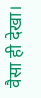वैसा ही देखा।